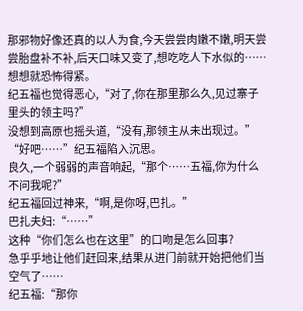那邪物好像还真的以人为食,今天尝尝肉嫩不嫩,明天尝尝胎盘补不补,后天口味又变了,想吃吃人下水似的……
想想就恐怖得紧。
纪五福也觉得恶心,“对了,你在那里那么久,见过寨子里头的领主吗?”
没想到高原也摇头道,“没有,那领主从未出现过。”
“好吧……”纪五福陷入沉思。
良久,一个弱弱的声音响起,“那个……五福,你为什么不问我呢?”
纪五福回过神来,“啊,是你呀,巴扎。”
巴扎夫妇:“……”
这种“你们怎么也在这里”的口吻是怎么回事?
急乎乎地让他们赶回来,结果从进门前就开始把他们当空气了……
纪五福:“那你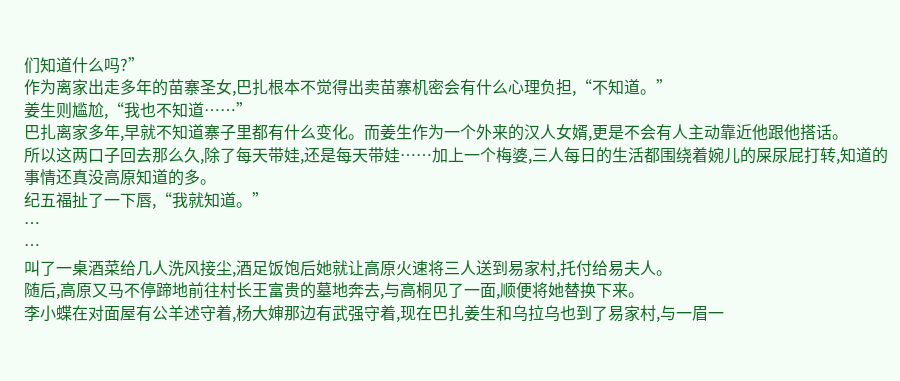们知道什么吗?”
作为离家出走多年的苗寨圣女,巴扎根本不觉得出卖苗寨机密会有什么心理负担,“不知道。”
姜生则尴尬,“我也不知道……”
巴扎离家多年,早就不知道寨子里都有什么变化。而姜生作为一个外来的汉人女婿,更是不会有人主动靠近他跟他搭话。
所以这两口子回去那么久,除了每天带娃,还是每天带娃……加上一个梅婆,三人每日的生活都围绕着婉儿的屎尿屁打转,知道的事情还真没高原知道的多。
纪五福扯了一下唇,“我就知道。”
…
…
叫了一桌酒菜给几人洗风接尘,酒足饭饱后她就让高原火速将三人送到易家村,托付给易夫人。
随后,高原又马不停蹄地前往村长王富贵的墓地奔去,与高桐见了一面,顺便将她替换下来。
李小蝶在对面屋有公羊述守着,杨大婶那边有武强守着,现在巴扎姜生和乌拉乌也到了易家村,与一眉一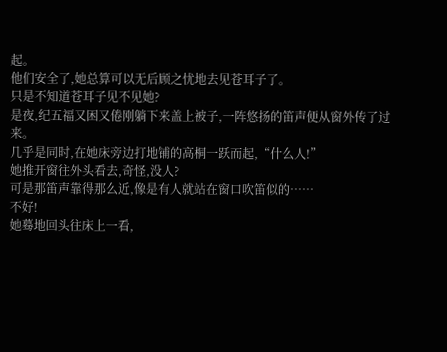起。
他们安全了,她总算可以无后顾之忧地去见苍耳子了。
只是不知道苍耳子见不见她?
是夜,纪五福又困又倦刚躺下来盖上被子,一阵悠扬的笛声便从窗外传了过来。
几乎是同时,在她床旁边打地铺的高桐一跃而起,“什么人!”
她推开窗往外头看去,奇怪,没人?
可是那笛声靠得那么近,像是有人就站在窗口吹笛似的……
不好!
她蓦地回头往床上一看,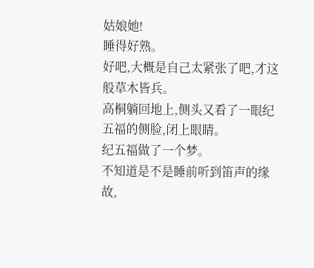姑娘她!
睡得好熟。
好吧,大概是自己太紧张了吧,才这般草木皆兵。
高桐躺回地上,侧头又看了一眼纪五福的侧脸,闭上眼睛。
纪五福做了一个梦。
不知道是不是睡前听到笛声的缘故,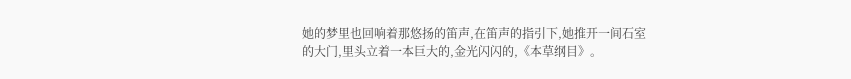她的梦里也回响着那悠扬的笛声,在笛声的指引下,她推开一间石室的大门,里头立着一本巨大的,金光闪闪的,《本草纲目》。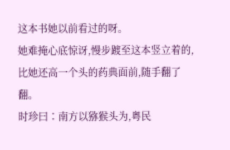这本书她以前看过的呀。
她难掩心底惊讶,慢步踱至这本竖立着的,比她还高一个头的药典面前,随手翻了翻。
时珍曰∶南方以猕猴头为,粤民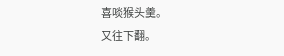喜啖猴头羹。
又往下翻。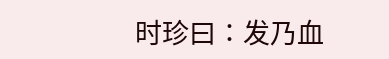时珍曰∶发乃血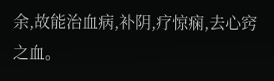余,故能治血病,补阴,疗惊痫,去心窍之血。